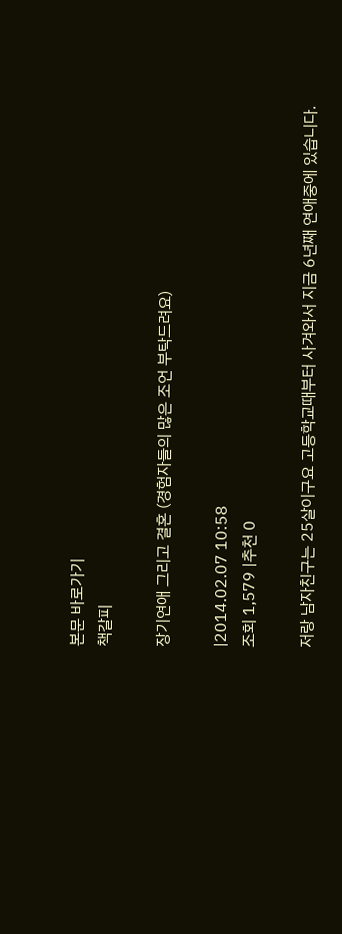본문 바로가기
책갈피

장기연애 그리고 결혼 (경험자들의 많은 조언 부탁드려요)

|2014.02.07 10:58
조회 1,579 |추천 0

저랑 남자친구는 25살이구요 고등학교때부터 사겨와서 지금 6년째 연애중에 있습니다.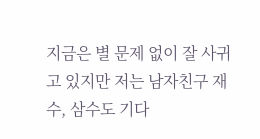지금은 별 문제 없이 잘 사귀고 있지만 저는 남자친구 재수, 삼수도 기다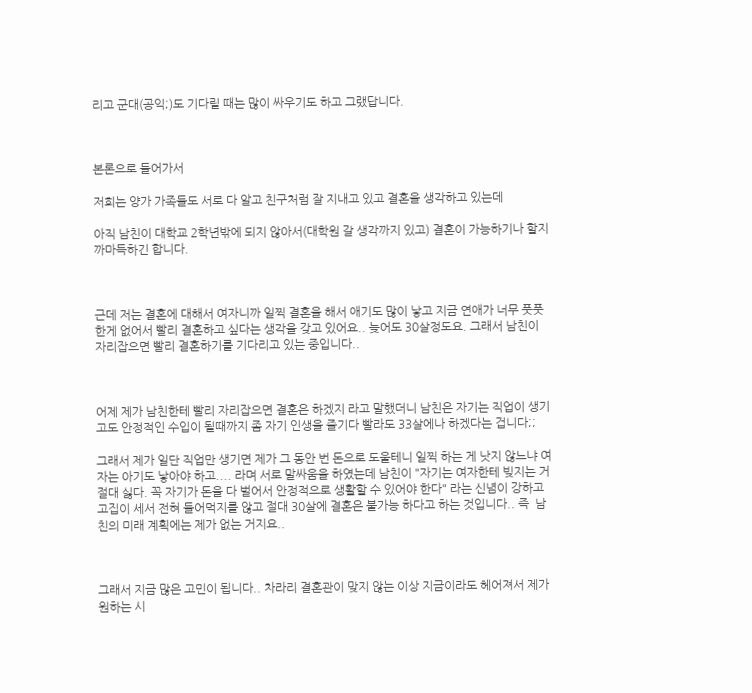리고 군대(공익;)도 기다릴 때는 많이 싸우기도 하고 그랬답니다.



본론으로 들어가서

저희는 양가 가족들도 서로 다 알고 친구처럼 잘 지내고 있고 결혼을 생각하고 있는데

아직 남친이 대학교 2학년밖에 되지 않아서(대학원 갈 생각까지 있고) 결혼이 가능하기나 할지 까마득하긴 합니다.



근데 저는 결혼에 대해서 여자니까 일찍 결혼을 해서 애기도 많이 낳고 지금 연애가 너무 풋풋한게 없어서 빨리 결혼하고 싶다는 생각을 갖고 있어요.. 늦어도 30살정도요. 그래서 남친이 자리잡으면 빨리 결혼하기를 기다리고 있는 중입니다..



어제 제가 남친한테 빨리 자리잡으면 결혼은 하겠지 라고 말했더니 남친은 자기는 직업이 생기고도 안정적인 수입이 될때까지 좀 자기 인생을 즐기다 빨라도 33살에나 하겠다는 겁니다;;

그래서 제가 일단 직업만 생기면 제가 그 동안 번 돈으로 도울테니 일찍 하는 게 낫지 않느냐 여자는 아기도 낳아야 하고.... 라며 서로 말싸움을 하였는데 남친이 "자기는 여자한테 빚지는 거 절대 싫다. 꼭 자기가 돈을 다 벌어서 안정적으로 생활할 수 있어야 한다" 라는 신념이 강하고 고집이 세서 전혀 들어먹지를 않고 절대 30살에 결혼은 불가능 하다고 하는 것입니다.. 즉  남친의 미래 계획에는 제가 없는 거지요..



그래서 지금 많은 고민이 됩니다.. 차라리 결혼관이 맞지 않는 이상 지금이라도 헤어져서 제가 원하는 시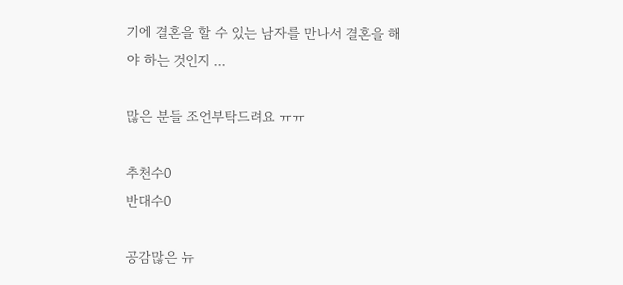기에 결혼을 할 수 있는 남자를 만나서 결혼을 해야 하는 것인지 ...

많은 분들 조언부탁드려요 ㅠㅠ

추천수0
반대수0

공감많은 뉴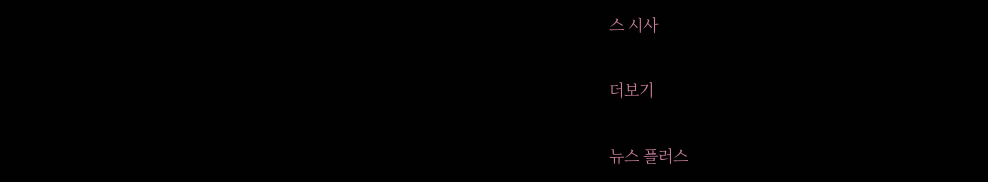스 시사

더보기

뉴스 플러스